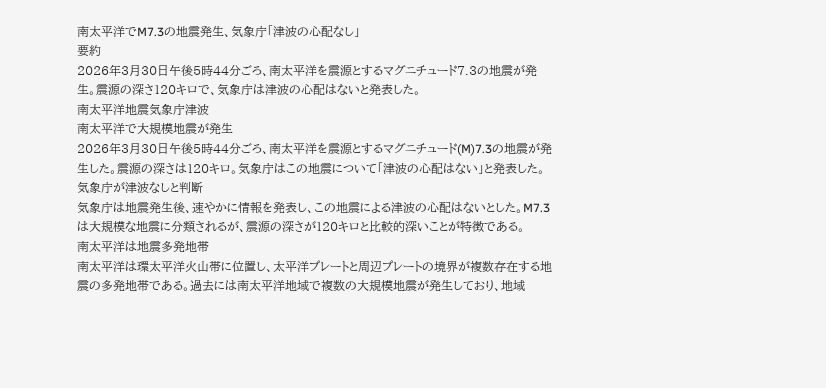南太平洋でM7.3の地震発生、気象庁「津波の心配なし」
要約
2026年3月30日午後5時44分ごろ、南太平洋を震源とするマグニチュード7.3の地震が発生。震源の深さ120キロで、気象庁は津波の心配はないと発表した。
南太平洋地震気象庁津波
南太平洋で大規模地震が発生
2026年3月30日午後5時44分ごろ、南太平洋を震源とするマグニチュード(M)7.3の地震が発生した。震源の深さは120キロ。気象庁はこの地震について「津波の心配はない」と発表した。
気象庁が津波なしと判断
気象庁は地震発生後、速やかに情報を発表し、この地震による津波の心配はないとした。M7.3は大規模な地震に分類されるが、震源の深さが120キロと比較的深いことが特徴である。
南太平洋は地震多発地帯
南太平洋は環太平洋火山帯に位置し、太平洋プレートと周辺プレートの境界が複数存在する地震の多発地帯である。過去には南太平洋地域で複数の大規模地震が発生しており、地域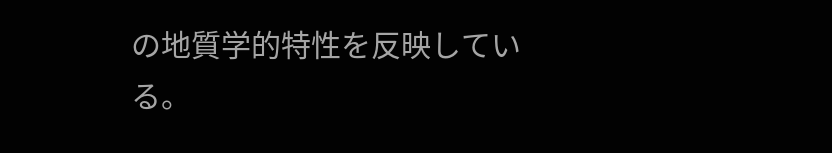の地質学的特性を反映している。